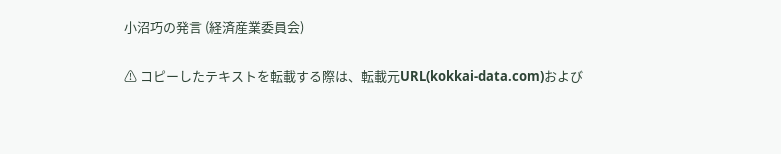小沼巧の発言 (経済産業委員会)

⚠ コピーしたテキストを転載する際は、転載元URL(kokkai-data.com)および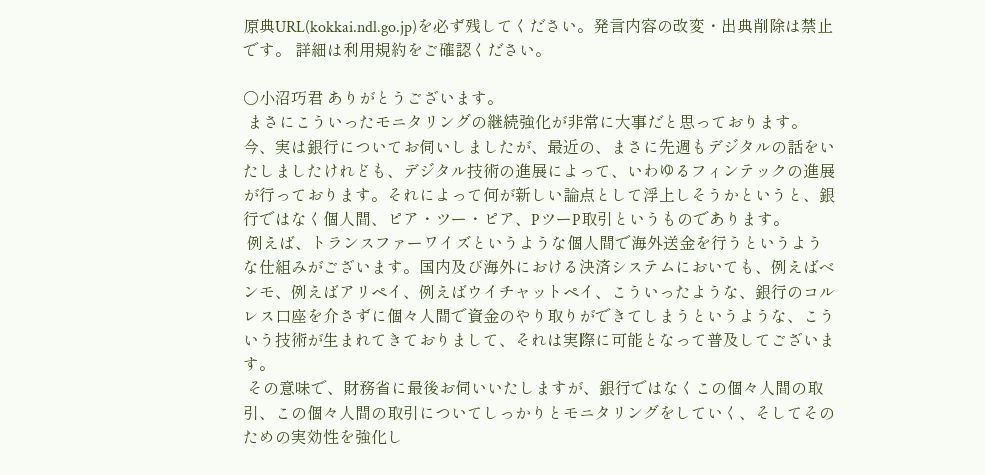原典URL(kokkai.ndl.go.jp)を必ず残してください。発言内容の改変・出典削除は禁止です。 詳細は利用規約をご確認ください。

○小沼巧君 ありがとうございます。
 まさにこういったモニタリングの継続強化が非常に大事だと思っております。今、実は銀行についてお伺いしましたが、最近の、まさに先週もデジタルの話をいたしましたけれども、デジタル技術の進展によって、いわゆるフィンテックの進展が行っております。それによって何が新しい論点として浮上しそうかというと、銀行ではなく個人間、ピア・ツー・ピア、PツーP取引というものであります。
 例えば、トランスファーワイズというような個人間で海外送金を行うというような仕組みがございます。国内及び海外における決済システムにおいても、例えばベンモ、例えばアリペイ、例えばウイチャットペイ、こういったような、銀行のコルレス口座を介さずに個々人間で資金のやり取りができてしまうというような、こういう技術が生まれてきておりまして、それは実際に可能となって普及してございます。
 その意味で、財務省に最後お伺いいたしますが、銀行ではなくこの個々人間の取引、この個々人間の取引についてしっかりとモニタリングをしていく、そしてそのための実効性を強化し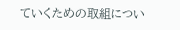ていくための取組につい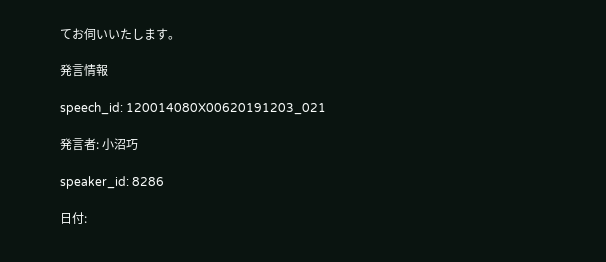てお伺いいたします。

発言情報

speech_id: 120014080X00620191203_021

発言者: 小沼巧

speaker_id: 8286

日付: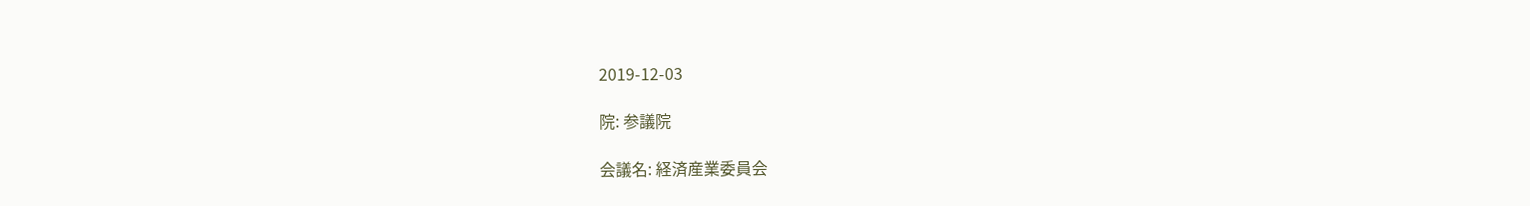2019-12-03

院: 参議院

会議名: 経済産業委員会